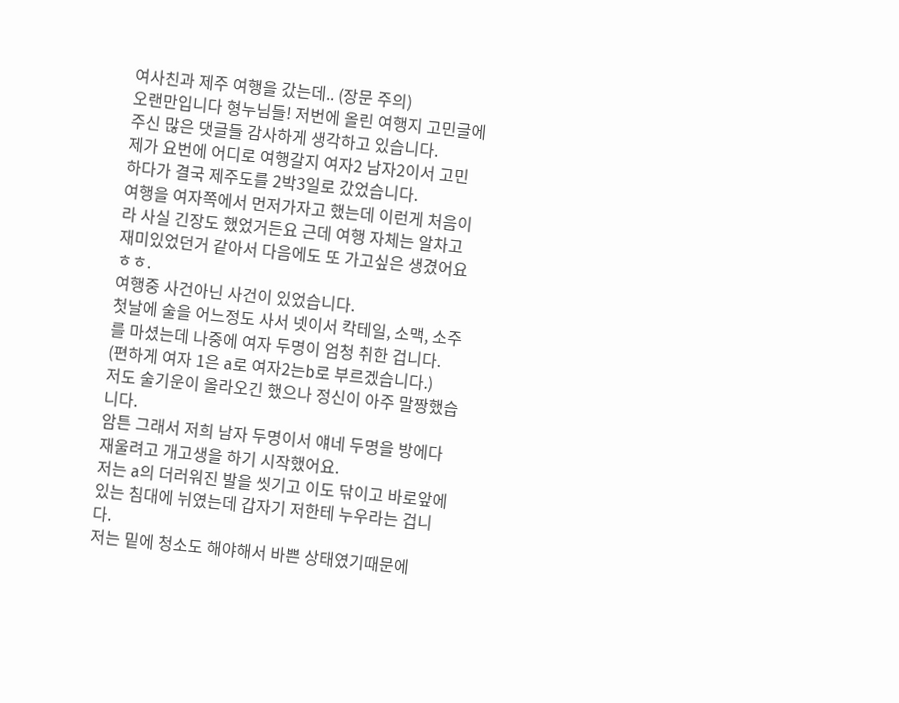여사친과 제주 여행을 갔는데.. (장문 주의)
오랜만입니다 형누님들! 저번에 올린 여행지 고민글에 주신 많은 댓글들 감사하게 생각하고 있습니다.
제가 요번에 어디로 여행갈지 여자2 남자2이서 고민하다가 결국 제주도를 2박3일로 갔었습니다.
여행을 여자쪽에서 먼저가자고 했는데 이런게 처음이라 사실 긴장도 했었거든요 근데 여행 자체는 알차고 재미있었던거 같아서 다음에도 또 가고싶은 생겼어요 ㅎㅎ.
여행중 사건아닌 사건이 있었습니다.
첫날에 술을 어느정도 사서 넷이서 칵테일, 소맥, 소주를 마셨는데 나중에 여자 두명이 엄청 취한 겁니다. (편하게 여자 1은 a로 여자2는b로 부르겠습니다.)
저도 술기운이 올라오긴 했으나 정신이 아주 말짱했습니다.
암튼 그래서 저희 남자 두명이서 얘네 두명을 방에다 재울려고 개고생을 하기 시작했어요.
저는 a의 더러워진 발을 씻기고 이도 닦이고 바로앞에 있는 침대에 뉘였는데 갑자기 저한테 누우라는 겁니다.
저는 밑에 청소도 해야해서 바쁜 상태였기때문에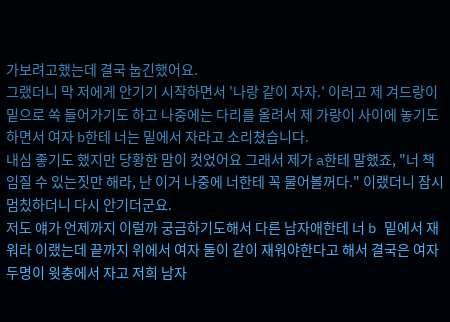가보려고했는데 결국 눕긴했어요.
그랬더니 막 저에게 안기기 시작하면서 '나랑 같이 자자.' 이러고 제 겨드랑이 밑으로 쏙 들어가기도 하고 나중에는 다리를 올려서 제 가랑이 사이에 놓기도 하면서 여자 b한테 너는 밑에서 자라고 소리쳤습니다.
내심 좋기도 했지만 당황한 맘이 컷었어요 그래서 제가 a한테 말했죠, "너 책임질 수 있는짓만 해라, 난 이거 나중에 너한테 꼭 물어볼꺼다." 이랬더니 잠시 멈칬하더니 다시 안기더군요.
저도 얘가 언제까지 이럴까 궁금하기도해서 다른 남자애한테 너 b 밑에서 재워라 이랬는데 끝까지 위에서 여자 둘이 같이 재워야한다고 해서 결국은 여자 두명이 윗충에서 자고 저희 남자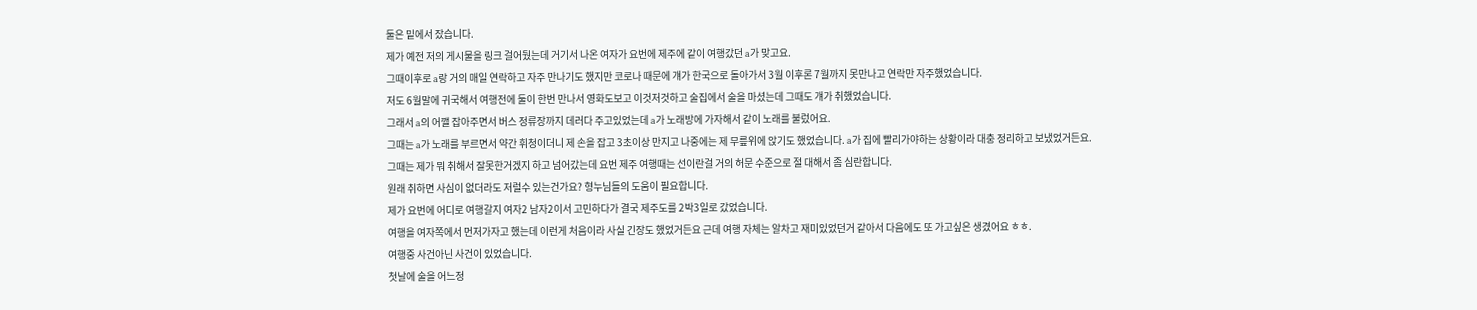둘은 밑에서 잤습니다.
제가 예전 저의 게시물을 링크 걸어뒀는데 거기서 나온 여자가 요번에 제주에 같이 여행갔던 a가 맞고요.
그때이후로 a랑 거의 매일 연락하고 자주 만나기도 했지만 코로나 때문에 걔가 한국으로 돌아가서 3월 이후론 7월까지 못만나고 연락만 자주했었습니다.
저도 6월말에 귀국해서 여행전에 둘이 한번 만나서 영화도보고 이것저것하고 술집에서 술을 마셨는데 그때도 걔가 취했었습니다.
그래서 a의 어깰 잡아주면서 버스 정류장까지 데러다 주고있었는데 a가 노래방에 가자해서 같이 노래를 불렀어요.
그때는 a가 노래를 부르면서 약간 휘청이더니 제 손을 잡고 3초이상 만지고 나중에는 제 무릎위에 앉기도 했었습니다. a가 집에 빨리가야하는 상황이라 대충 정리하고 보냈었거든요.
그때는 제가 뭐 취해서 잘못한거겠지 하고 넘어갔는데 요번 제주 여행때는 선이란걸 거의 허문 수준으로 절 대해서 좀 심란합니다.
원래 취하면 사심이 없더라도 저럴수 있는건가요? 형누님들의 도움이 필요합니다.
제가 요번에 어디로 여행갈지 여자2 남자2이서 고민하다가 결국 제주도를 2박3일로 갔었습니다.
여행을 여자쪽에서 먼저가자고 했는데 이런게 처음이라 사실 긴장도 했었거든요 근데 여행 자체는 알차고 재미있었던거 같아서 다음에도 또 가고싶은 생겼어요 ㅎㅎ.
여행중 사건아닌 사건이 있었습니다.
첫날에 술을 어느정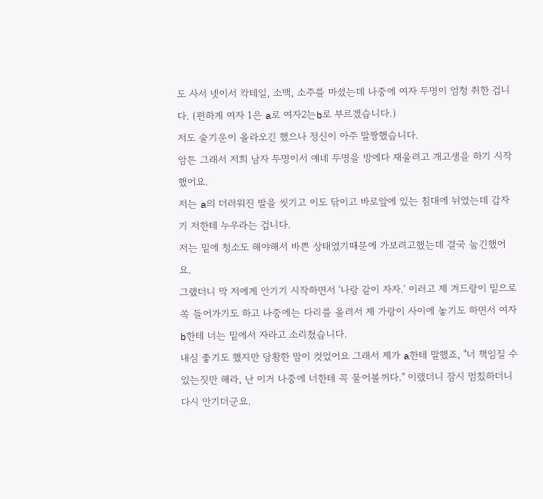도 사서 넷이서 칵테일, 소맥, 소주를 마셨는데 나중에 여자 두명이 엄청 취한 겁니다. (편하게 여자 1은 a로 여자2는b로 부르겠습니다.)
저도 술기운이 올라오긴 했으나 정신이 아주 말짱했습니다.
암튼 그래서 저희 남자 두명이서 얘네 두명을 방에다 재울려고 개고생을 하기 시작했어요.
저는 a의 더러워진 발을 씻기고 이도 닦이고 바로앞에 있는 침대에 뉘였는데 갑자기 저한테 누우라는 겁니다.
저는 밑에 청소도 해야해서 바쁜 상태였기때문에 가보려고했는데 결국 눕긴했어요.
그랬더니 막 저에게 안기기 시작하면서 '나랑 같이 자자.' 이러고 제 겨드랑이 밑으로 쏙 들어가기도 하고 나중에는 다리를 올려서 제 가랑이 사이에 놓기도 하면서 여자 b한테 너는 밑에서 자라고 소리쳤습니다.
내심 좋기도 했지만 당황한 맘이 컷었어요 그래서 제가 a한테 말했죠, "너 책임질 수 있는짓만 해라, 난 이거 나중에 너한테 꼭 물어볼꺼다." 이랬더니 잠시 멈칬하더니 다시 안기더군요.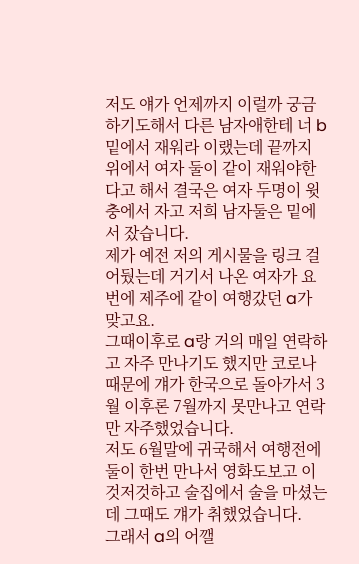저도 얘가 언제까지 이럴까 궁금하기도해서 다른 남자애한테 너 b 밑에서 재워라 이랬는데 끝까지 위에서 여자 둘이 같이 재워야한다고 해서 결국은 여자 두명이 윗충에서 자고 저희 남자둘은 밑에서 잤습니다.
제가 예전 저의 게시물을 링크 걸어뒀는데 거기서 나온 여자가 요번에 제주에 같이 여행갔던 a가 맞고요.
그때이후로 a랑 거의 매일 연락하고 자주 만나기도 했지만 코로나 때문에 걔가 한국으로 돌아가서 3월 이후론 7월까지 못만나고 연락만 자주했었습니다.
저도 6월말에 귀국해서 여행전에 둘이 한번 만나서 영화도보고 이것저것하고 술집에서 술을 마셨는데 그때도 걔가 취했었습니다.
그래서 a의 어깰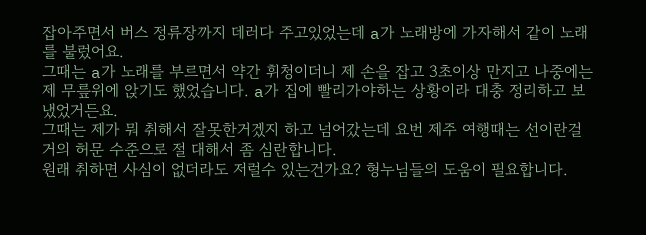잡아주면서 버스 정류장까지 데러다 주고있었는데 a가 노래방에 가자해서 같이 노래를 불렀어요.
그때는 a가 노래를 부르면서 약간 휘청이더니 제 손을 잡고 3초이상 만지고 나중에는 제 무릎위에 앉기도 했었습니다. a가 집에 빨리가야하는 상황이라 대충 정리하고 보냈었거든요.
그때는 제가 뭐 취해서 잘못한거겠지 하고 넘어갔는데 요번 제주 여행때는 선이란걸 거의 허문 수준으로 절 대해서 좀 심란합니다.
원래 취하면 사심이 없더라도 저럴수 있는건가요? 형누님들의 도움이 필요합니다.